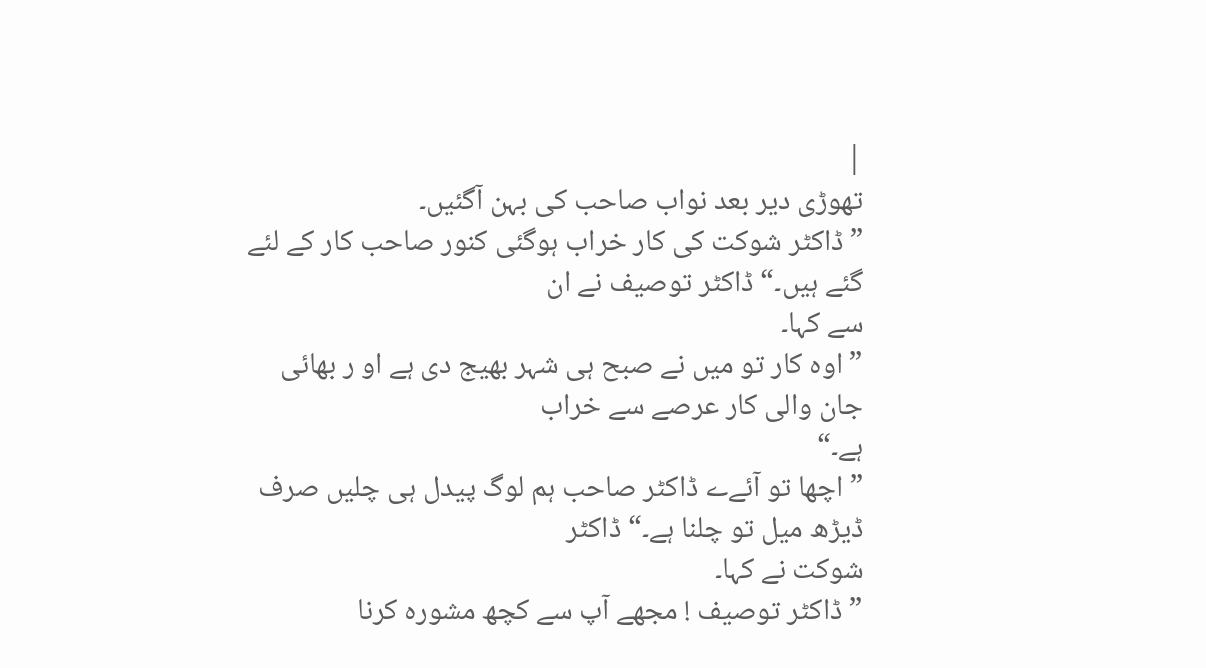|
تھوڑی دیر بعد نواب صاحب کی بہن آگئیں۔
”ڈاکٹر شوکت کی کار خراب ہوگئی کنور صاحب کار کے لئے گئے ہیں۔“ ڈاکٹر توصیف نے ان
سے کہا۔
”اوہ کار تو میں نے صبح ہی شہر بھیج دی ہے او ر بھائی جان والی کار عرصے سے خراب
ہے۔“
” اچھا تو آئےے ڈاکٹر صاحب ہم لوگ پیدل ہی چلیں صرف ڈیڑھ میل تو چلنا ہے۔“ ڈاکٹر
شوکت نے کہا۔
” ڈاکٹر توصیف ! مجھے آپ سے کچھ مشورہ کرنا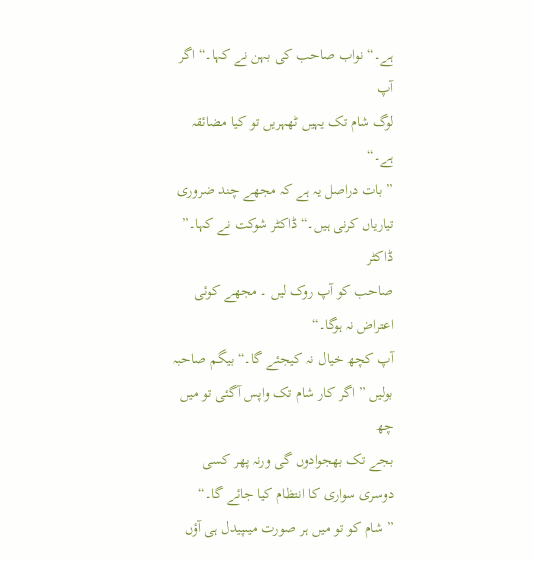ہے۔“ نواب صاحب کی بہن نے کہا۔“ اگر آپ
لوگ شام تک یہیں ٹھہریں تو کیا مضائقہ ہے۔“
” بات دراصل یہ ہے کہ مجھے چند ضروری تیاریاں کرنی ہیں۔“ ڈاکٹر شوکت نے کہا۔” ڈاکٹر
صاحب کو آپ روک لیں ۔ مجھے کوئی اعتراض نہ ہوگا۔“
آپ کچھ خیال نہ کیجئے گا۔“ بیگم صاحبہ بولیں ” اگر کار شام تک واپس آگئی تو میں چھ
بجے تک بھجوادوں گی ورنہ پھر کسی دوسری سواری کا انتظام کیا جائے گا۔“
” شام کو تو میں ہر صورت میںپیدل ہی آؤں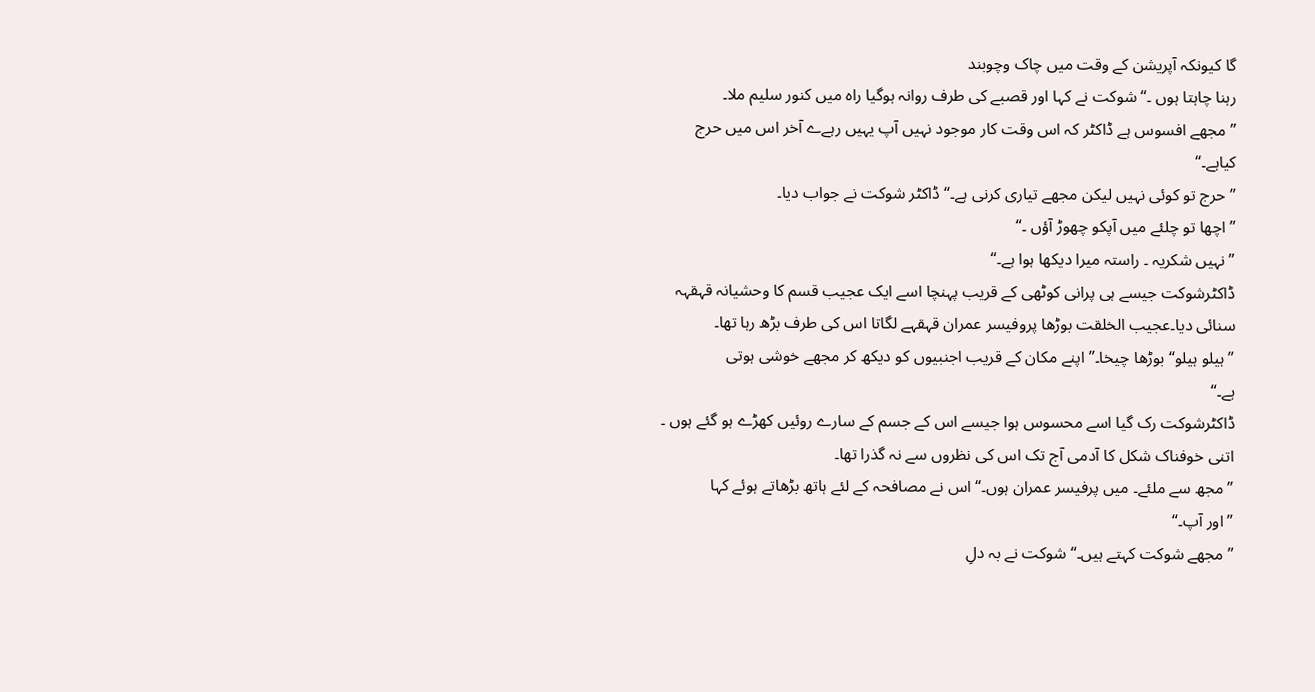گا کیونکہ آپریشن کے وقت میں چاک وچوبند
رہنا چاہتا ہوں ۔“ شوکت نے کہا اور قصبے کی طرف روانہ ہوگیا راہ میں کنور سلیم ملا۔
”مجھے افسوس ہے ڈاکٹر کہ اس وقت کار موجود نہیں آپ یہیں رہےے آخر اس میں حرج
کیاہے۔“
” حرج تو کوئی نہیں لیکن مجھے تیاری کرنی ہے۔“ ڈاکٹر شوکت نے جواب دیا۔
” اچھا تو چلئے میں آپکو چھوڑ آؤں ۔“
” نہیں شکریہ ۔ راستہ میرا دیکھا ہوا ہے۔“
ڈاکٹرشوکت جیسے ہی پرانی کوٹھی کے قریب پہنچا اسے ایک عجیب قسم کا وحشیانہ قہقہہ
سنائی دیا۔عجیب الخلقت بوڑھا پروفیسر عمران قہقہے لگاتا اس کی طرف بڑھ رہا تھا۔
” ہیلو ہیلو“ بوڑھا چیخا۔” اپنے مکان کے قریب اجنبیوں کو دیکھ کر مجھے خوشی ہوتی
ہے۔“
ڈاکٹرشوکت رک گیا اسے محسوس ہوا جیسے اس کے جسم کے سارے روئیں کھڑے ہو گئے ہوں ۔
اتنی خوفناک شکل کا آدمی آج تک اس کی نظروں سے نہ گذرا تھا۔
” مجھ سے ملئے۔ میں پرفیسر عمران ہوں۔“ اس نے مصافحہ کے لئے ہاتھ بڑھاتے ہوئے کہا
”اور آپ۔“
” مجھے شوکت کہتے ہیں۔“ شوکت نے بہ دلِ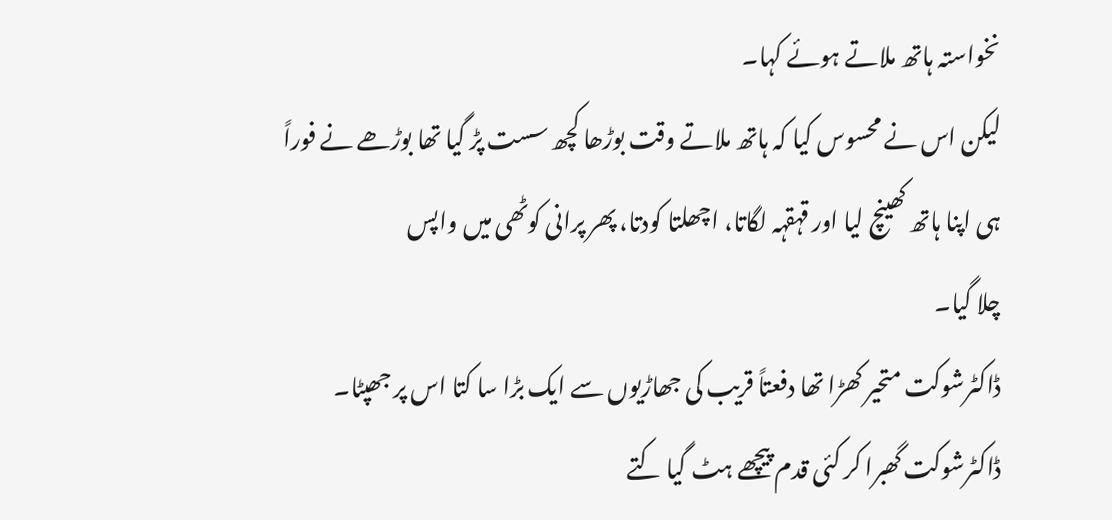نخواستہ ہاتھ ملاتے ہوئے کہا۔
لیکن اس نے محسوس کیا کہ ہاتھ ملاتے وقت بوڑھا کچھ سست پڑ گیا تھا بوڑھے نے فوراً
ہی اپنا ہاتھ کھینچ لیا اور قہقہہ لگاتا، اچھلتا کودتا، پھر پرانی کوٹھی میں واپس
چلا گیا۔
ڈاکٹرشوکت متحیر کھڑا تھا دفعتاً قریب کی جھاڑیوں سے ایک بڑا سا کتا اس پر جھپٹا۔
ڈاکٹرشوکت گھبرا کر کئی قدم پیچھے ہٹ گیا کتے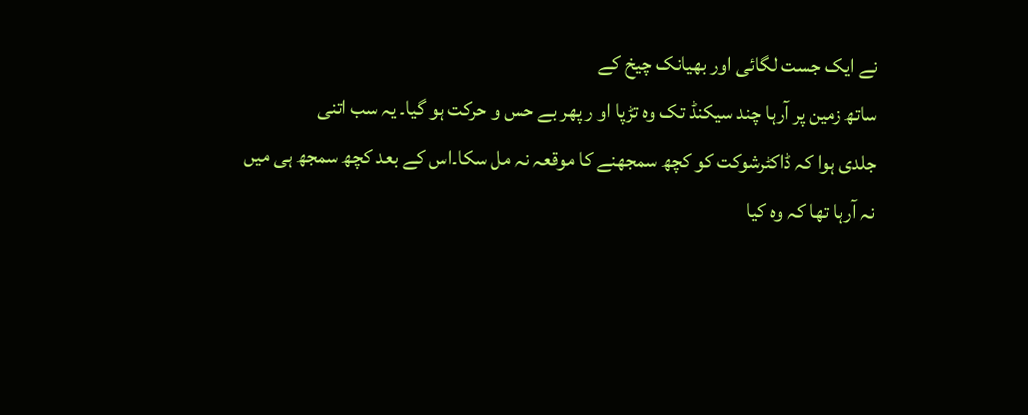نے ایک جست لگائی اور بھیانک چیخ کے
ساتھ زمین پر آرہا چند سیکنڈ تک وہ تڑپا او ر پھر بے حس و حرکت ہو گیا۔ یہ سب اتنی
جلدی ہوا کہ ڈاکٹرشوکت کو کچھ سمجھنے کا موقعہ نہ مل سکا۔اس کے بعد کچھ سمجھ ہی میں
نہ آرہا تھا کہ وہ کیا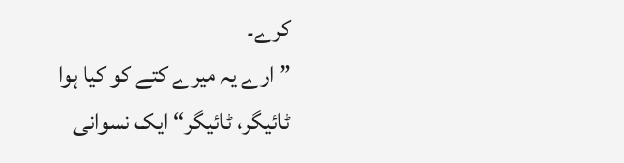کرے۔
” ارے یہ میرے کتے کو کیا ہوا ٹائیگر، ٹائیگر“ ایک نسوانی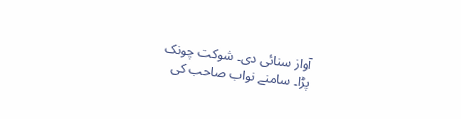آواز سنائی دی۔ شوکت چونک
پڑا۔ سامنے نواب صاحب کی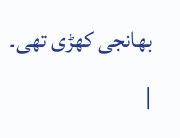بھانجی کھڑی تھی۔
|